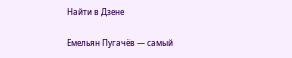Найти в Дзене

Емельян Пугачёв — самый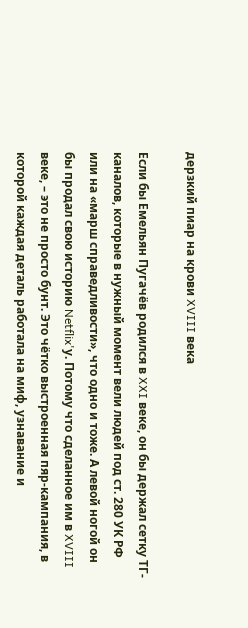дерзкий пиар на крови XVIII века

Если бы Емельян Пугачёв родился в XXI веке, он бы держал сетку ТГ-каналов, которые в нужный момент вели людей под ст. 280 УК РФ или на «марш справедливости», что одно и тоже. А левой ногой он бы продал свою историю Netflix'у. Потому что сделанное им в XVIII веке, – это не просто бунт. Это чётко выстроенная пяр-кампания, в которой каждая деталь работала на миф, узнавание и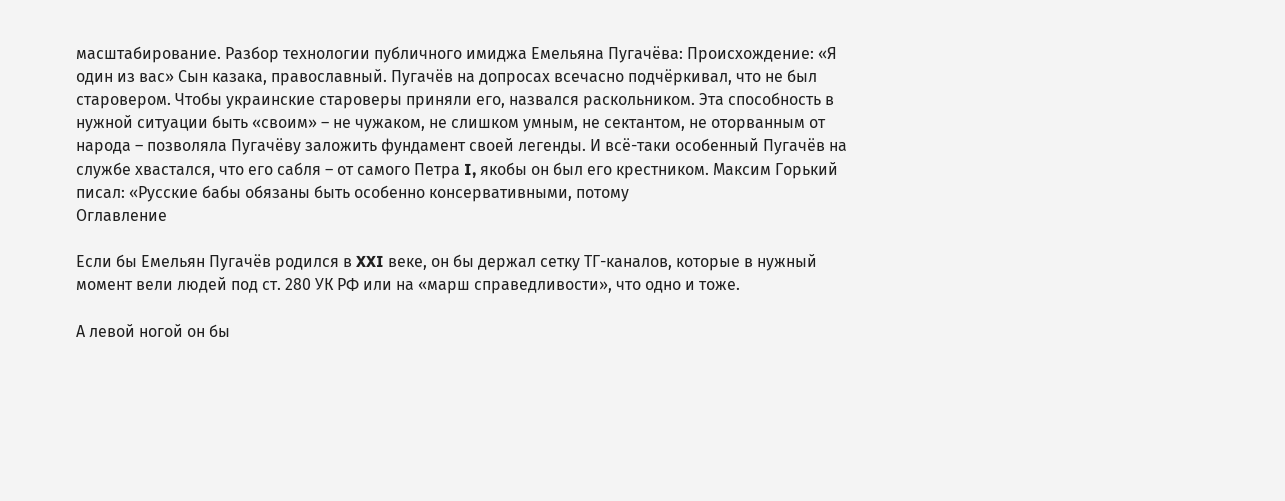масштабирование. Разбор технологии публичного имиджа Емельяна Пугачёва: Происхождение: «Я один из вас» Сын казака, православный. Пугачёв на допросах всечасно подчёркивал, что не был старовером. Чтобы украинские староверы приняли его, назвался раскольником. Эта способность в нужной ситуации быть «своим» – не чужаком, не слишком умным, не сектантом, не оторванным от народа – позволяла Пугачёву заложить фундамент своей легенды. И всё-таки особенный Пугачёв на службе хвастался, что его сабля – от самого Петра I, якобы он был его крестником. Максим Горький писал: «Русские бабы обязаны быть особенно консервативными, потому
Оглавление

Если бы Емельян Пугачёв родился в XXI веке, он бы держал сетку ТГ-каналов, которые в нужный момент вели людей под ст. 280 УК РФ или на «марш справедливости», что одно и тоже.

А левой ногой он бы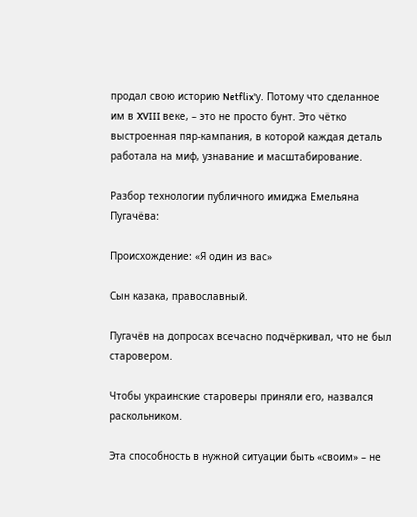продал свою историю Netflix'у. Потому что сделанное им в XVIII веке, – это не просто бунт. Это чётко выстроенная пяр-кампания, в которой каждая деталь работала на миф, узнавание и масштабирование.

Разбор технологии публичного имиджа Емельяна Пугачёва:

Происхождение: «Я один из вас»

Сын казака, православный.

Пугачёв на допросах всечасно подчёркивал, что не был старовером.

Чтобы украинские староверы приняли его, назвался раскольником.

Эта способность в нужной ситуации быть «своим» – не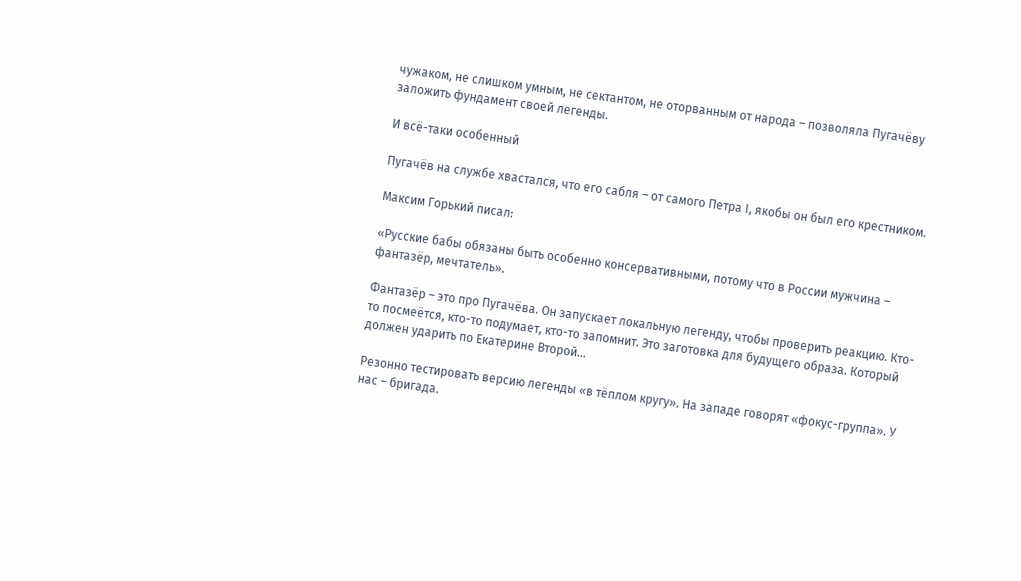чужаком, не слишком умным, не сектантом, не оторванным от народа – позволяла Пугачёву заложить фундамент своей легенды.

И всё-таки особенный

Пугачёв на службе хвастался, что его сабля – от самого Петра I, якобы он был его крестником.

Максим Горький писал:

«Русские бабы обязаны быть особенно консервативными, потому что в России мужчина – фантазёр, мечтатель».

Фантазёр – это про Пугачёва. Он запускает локальную легенду, чтобы проверить реакцию. Кто-то посмеётся, кто-то подумает, кто-то запомнит. Это заготовка для будущего образа. Который должен ударить по Екатерине Второй…

Резонно тестировать версию легенды «в тёплом кругу». На западе говорят «фокус-группа». У нас – бригада.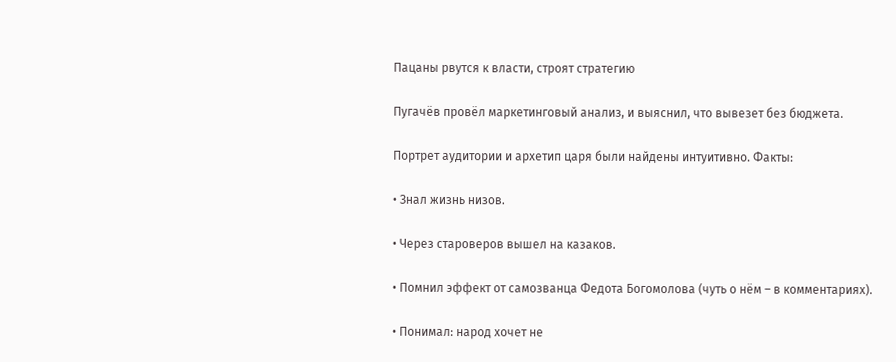Пацаны рвутся к власти, строят стратегию

Пугачёв провёл маркетинговый анализ, и выяснил, что вывезет без бюджета.

Портрет аудитории и архетип царя были найдены интуитивно. Факты:

• Знал жизнь низов.

• Через староверов вышел на казаков.

• Помнил эффект от самозванца Федота Богомолова (чуть о нём – в комментариях).

• Понимал: народ хочет не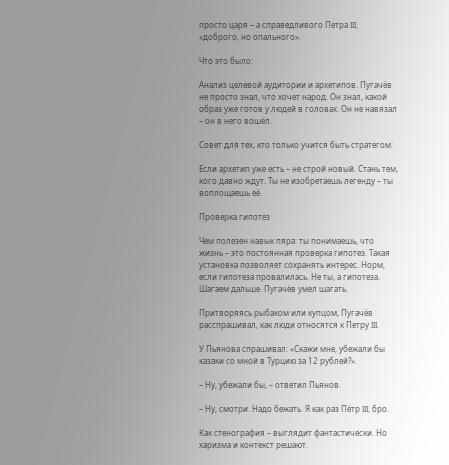просто царя – а справедливого Петра III, «доброго, но опального».

Что это было:

Анализ целевой аудитории и архетипов. Пугачёв не просто знал, что хочет народ. Он знал, какой образ уже готов у людей в головах. Он не навязал – он в него вошёл.

Совет для тех, кто только учится быть стратегом:

Если архетип уже есть – не строй новый. Стань тем, кого давно ждут. Ты не изобретаешь легенду – ты воплощаешь её.

Проверка гипотез

Чем полезен навык пяра: ты понимаешь, что жизнь – это постоянная проверка гипотез. Такая установка позволяет сохранять интерес. Норм, если гипотеза провалилась. Не ты, а гипотеза. Шагаем дальше. Пугачёв умел шагать.

Притворяясь рыбаком или купцом, Пугачёв расспрашивал, как люди относятся к Петру III.

У Пьянова спрашивал: «Скажи мне, убежали бы казаки со мной в Турцию за 12 рублей?».

– Ну, убежали бы, – ответил Пьянов.

– Ну, смотри. Надо бежать. Я как раз Пётр III, бро.

Как стенография – выглядит фантастически. Но харизма и контекст решают.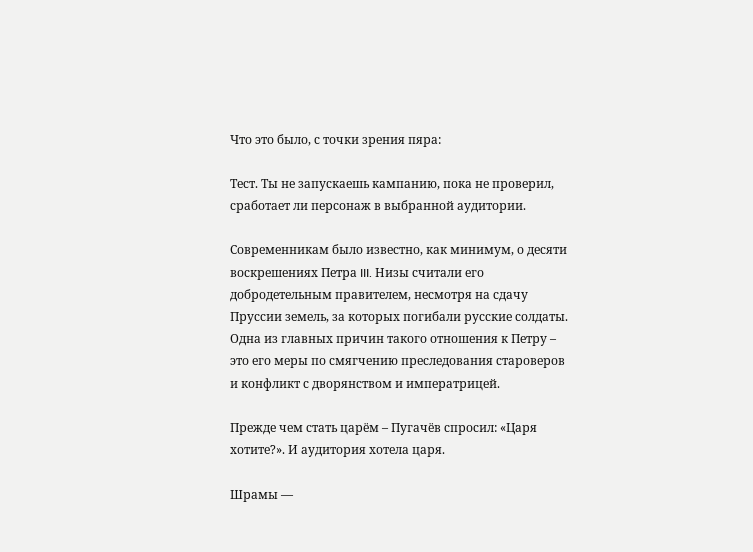Что это было, с точки зрения пяра:

Тест. Ты не запускаешь кампанию, пока не проверил, сработает ли персонаж в выбранной аудитории.

Современникам было известно, как минимум, о десяти воскрешениях Петра III. Низы считали его добродетельным правителем, несмотря на сдачу Пруссии земель, за которых погибали русские солдаты. Одна из главных причин такого отношения к Петру – это его меры по смягчению преследования староверов и конфликт с дворянством и императрицей.

Прежде чем стать царём – Пугачёв спросил: «Царя хотите?». И аудитория хотела царя.

Шрамы —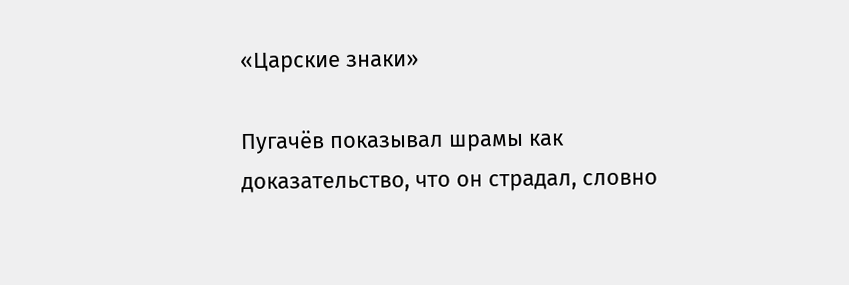«Царские знаки»

Пугачёв показывал шрамы как доказательство, что он страдал, словно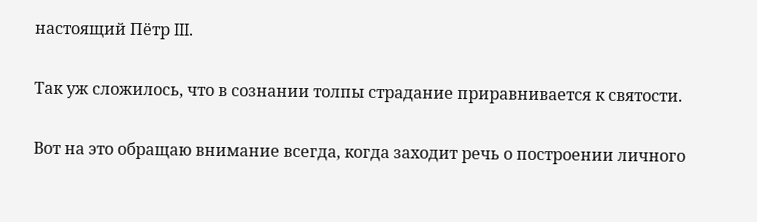настоящий Пётр III.

Так уж сложилось, что в сознании толпы страдание приравнивается к святости.

Вот на это обращаю внимание всегда, когда заходит речь о построении личного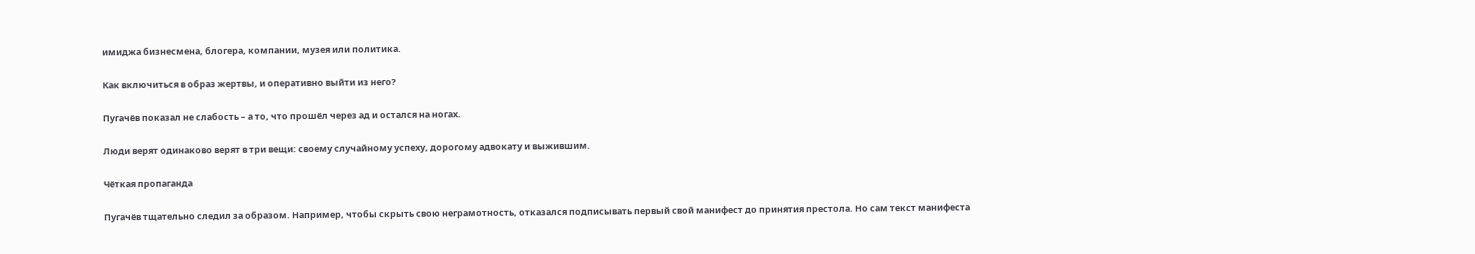имиджа бизнесмена, блогера, компании, музея или политика.

Как включиться в образ жертвы, и оперативно выйти из него?

Пугачёв показал не слабость – а то, что прошёл через ад и остался на ногах.

Люди верят одинаково верят в три вещи: своему случайному успеху, дорогому адвокату и выжившим.

Чёткая пропаганда

Пугачёв тщательно следил за образом. Например, чтобы скрыть свою неграмотность, отказался подписывать первый свой манифест до принятия престола. Но сам текст манифеста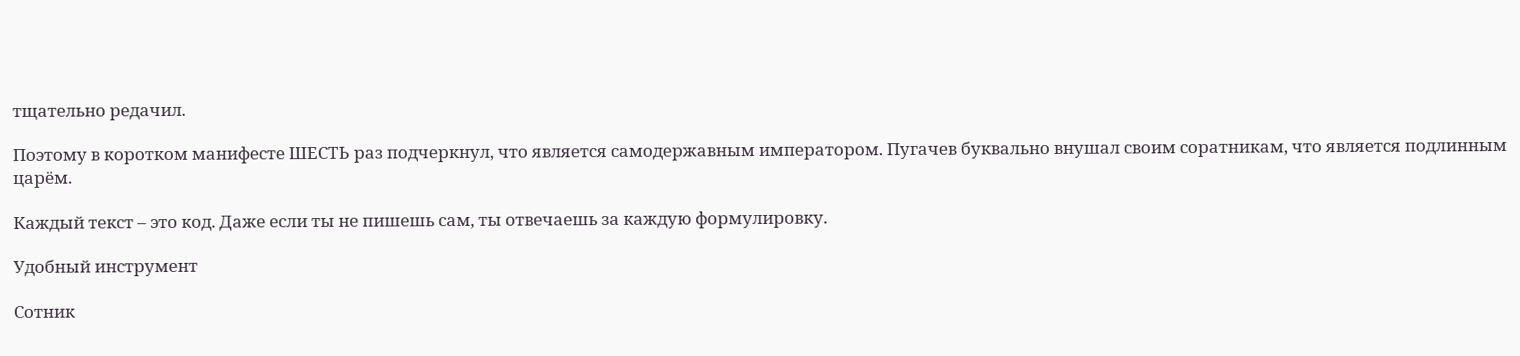тщательно редачил.

Поэтому в коротком манифесте ШЕСТЬ раз подчеркнул, что является самодержавным императором. Пугачев буквально внушал своим соратникам, что является подлинным царём.

Каждый текст – это код. Даже если ты не пишешь сам, ты отвечаешь за каждую формулировку.

Удобный инструмент

Сотник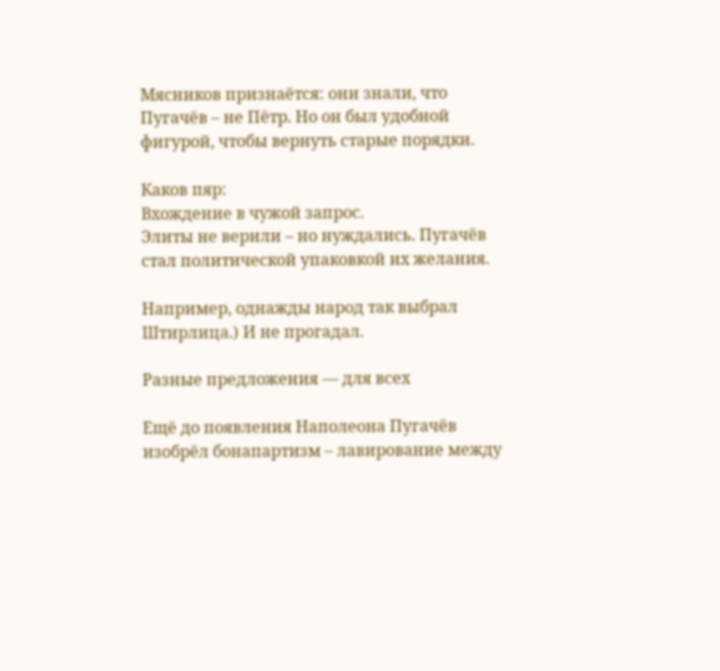Мясников признаётся: они знали, что Пугачёв – не Пётр. Но он был удобной фигурой, чтобы вернуть старые порядки.

Каков пяр:
Вхождение в чужой запрос.
Элиты не верили – но нуждались. Пугачёв стал политической упаковкой их желания.

Например, однажды народ так выбрал Штирлица.) И не прогадал.

Разные предложения — для всех

Ещё до появления Наполеона Пугачёв изобрёл бонапартизм – лавирование между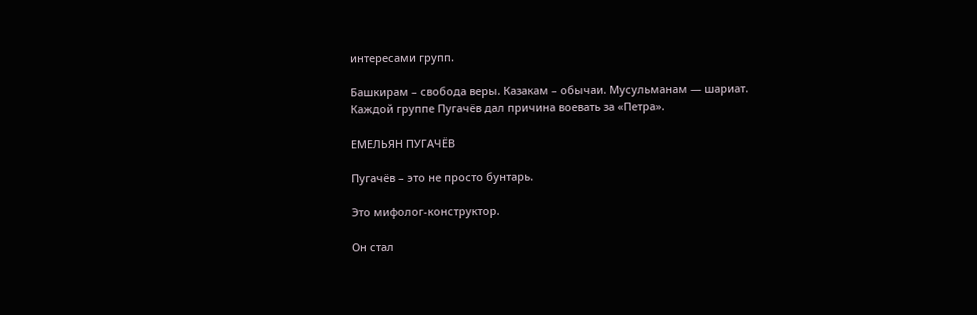интересами групп.

Башкирам – свобода веры. Казакам – обычаи. Мусульманам — шариат. Каждой группе Пугачёв дал причина воевать за «Петра».

ЕМЕЛЬЯН ПУГАЧЁВ

Пугачёв – это не просто бунтарь.

Это мифолог-конструктор.

Он стал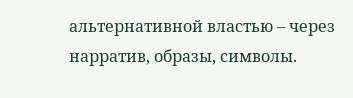альтернативной властью – через нарратив, образы, символы.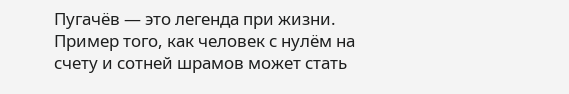Пугачёв — это легенда при жизни. Пример того, как человек с нулём на счету и сотней шрамов может стать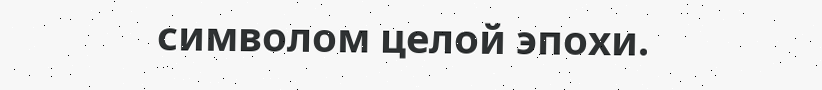символом целой эпохи.